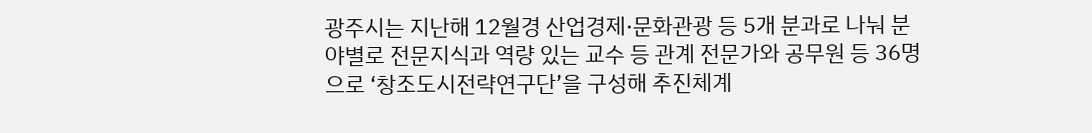광주시는 지난해 12월경 산업경제·문화관광 등 5개 분과로 나눠 분야별로 전문지식과 역량 있는 교수 등 관계 전문가와 공무원 등 36명으로 ‘창조도시전략연구단’을 구성해 추진체계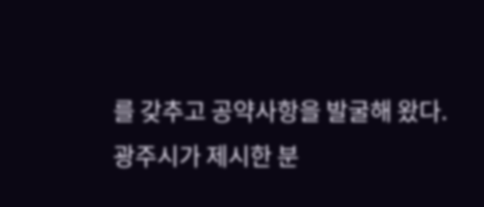를 갖추고 공약사항을 발굴해 왔다.
광주시가 제시한 분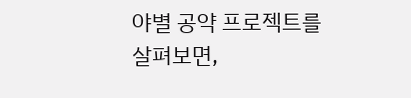야별 공약 프로젝트를 살펴보면,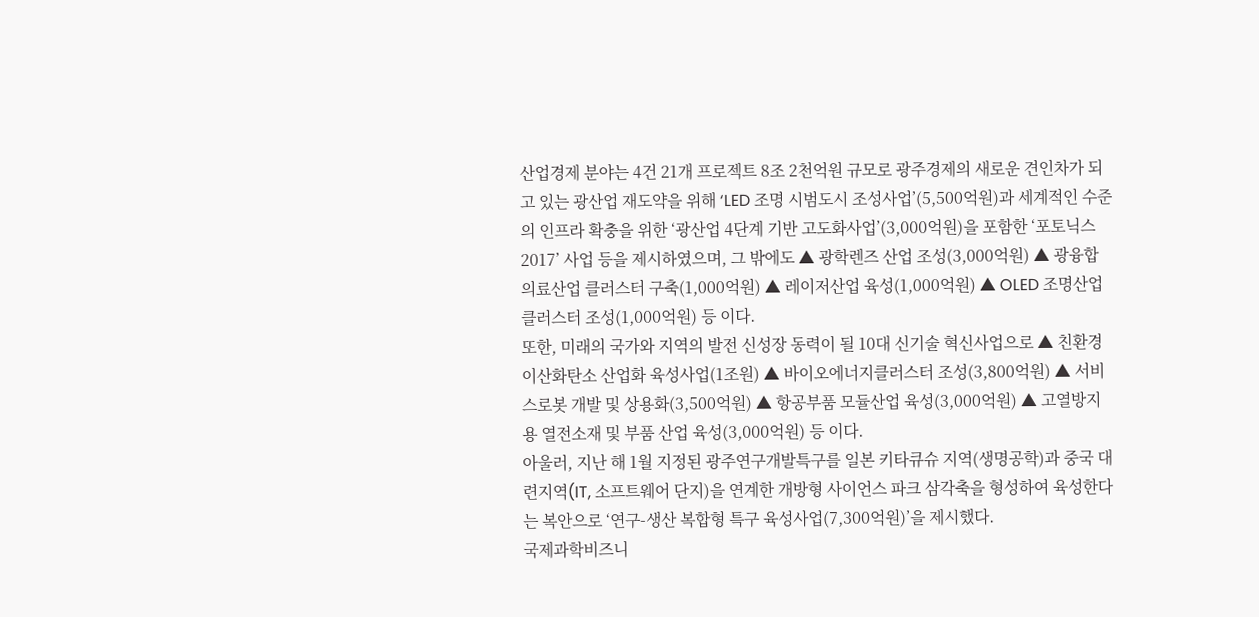산업경제 분야는 4건 21개 프로젝트 8조 2천억원 규모로 광주경제의 새로운 견인차가 되고 있는 광산업 재도약을 위해 ‘LED 조명 시범도시 조성사업’(5,500억원)과 세계적인 수준의 인프라 확충을 위한 ‘광산업 4단계 기반 고도화사업’(3,000억원)을 포함한 ‘포토닉스 2017’ 사업 등을 제시하였으며, 그 밖에도 ▲ 광학렌즈 산업 조성(3,000억원) ▲ 광융합 의료산업 클러스터 구축(1,000억원) ▲ 레이저산업 육성(1,000억원) ▲ OLED 조명산업 클러스터 조성(1,000억원) 등 이다.
또한, 미래의 국가와 지역의 발전 신성장 동력이 될 10대 신기술 혁신사업으로 ▲ 친환경 이산화탄소 산업화 육성사업(1조원) ▲ 바이오에너지클러스터 조성(3,800억원) ▲ 서비스로봇 개발 및 상용화(3,500억원) ▲ 항공부품 모듈산업 육성(3,000억원) ▲ 고열방지용 열전소재 및 부품 산업 육성(3,000억원) 등 이다.
아울러, 지난 해 1월 지정된 광주연구개발특구를 일본 키타큐슈 지역(생명공학)과 중국 대련지역(IT, 소프트웨어 단지)을 연계한 개방형 사이언스 파크 삼각축을 형성하여 육성한다는 복안으로 ‘연구-생산 복합형 특구 육성사업(7,300억원)’을 제시했다.
국제과학비즈니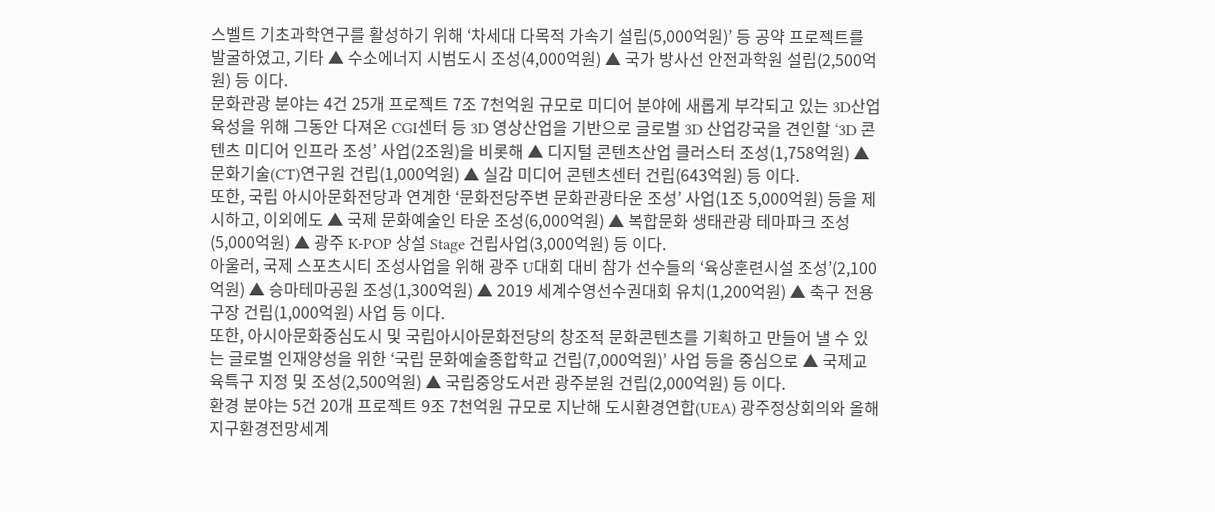스벨트 기초과학연구를 활성하기 위해 ‘차세대 다목적 가속기 설립(5,000억원)’ 등 공약 프로젝트를 발굴하였고, 기타 ▲ 수소에너지 시범도시 조성(4,000억원) ▲ 국가 방사선 안전과학원 설립(2,500억원) 등 이다.
문화관광 분야는 4건 25개 프로젝트 7조 7천억원 규모로 미디어 분야에 새롭게 부각되고 있는 3D산업 육성을 위해 그동안 다져온 CGI센터 등 3D 영상산업을 기반으로 글로벌 3D 산업강국을 견인할 ‘3D 콘텐츠 미디어 인프라 조성’ 사업(2조원)을 비롯해 ▲ 디지털 콘텐츠산업 클러스터 조성(1,758억원) ▲ 문화기술(CT)연구원 건립(1,000억원) ▲ 실감 미디어 콘텐츠센터 건립(643억원) 등 이다.
또한, 국립 아시아문화전당과 연계한 ‘문화전당주변 문화관광타운 조성’ 사업(1조 5,000억원) 등을 제시하고, 이외에도 ▲ 국제 문화예술인 타운 조성(6,000억원) ▲ 복합문화 생태관광 테마파크 조성(5,000억원) ▲ 광주 K-POP 상설 Stage 건립사업(3,000억원) 등 이다.
아울러, 국제 스포츠시티 조성사업을 위해 광주 U대회 대비 참가 선수들의 ‘육상훈련시설 조성’(2,100억원) ▲ 승마테마공원 조성(1,300억원) ▲ 2019 세계수영선수권대회 유치(1,200억원) ▲ 축구 전용구장 건립(1,000억원) 사업 등 이다.
또한, 아시아문화중심도시 및 국립아시아문화전당의 창조적 문화콘텐츠를 기획하고 만들어 낼 수 있는 글로벌 인재양성을 위한 ‘국립 문화예술종합학교 건립(7,000억원)’ 사업 등을 중심으로 ▲ 국제교육특구 지정 및 조성(2,500억원) ▲ 국립중앙도서관 광주분원 건립(2,000억원) 등 이다.
환경 분야는 5건 20개 프로젝트 9조 7천억원 규모로 지난해 도시환경연합(UEA) 광주정상회의와 올해 지구환경전망세계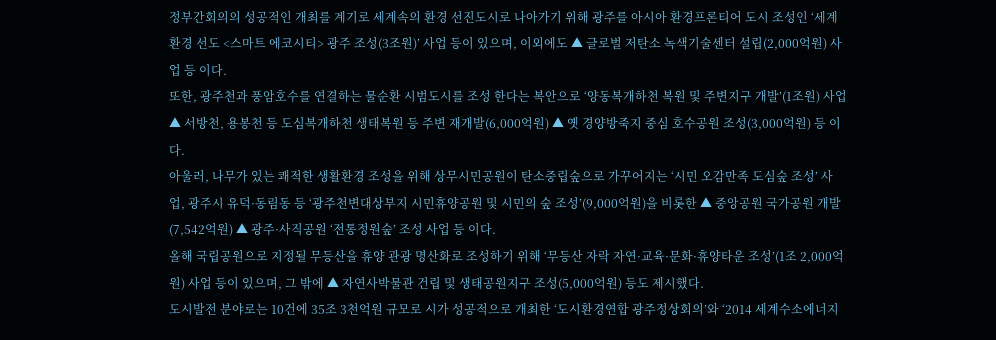정부간회의의 성공적인 개최를 계기로 세계속의 환경 선진도시로 나아가기 위해 광주를 아시아 환경프론티어 도시 조성인 ‘세계 환경 선도 <스마트 에코시티> 광주 조성(3조원)’ 사업 등이 있으며, 이외에도 ▲ 글로벌 저탄소 녹색기술센터 설립(2,000억원) 사업 등 이다.
또한, 광주천과 풍암호수를 연결하는 물순환 시범도시를 조성 한다는 복안으로 ‘양동복개하천 복원 및 주변지구 개발’(1조원) 사업 ▲ 서방천, 용봉천 등 도심복개하천 생태복원 등 주변 재개발(6,000억원) ▲ 옛 경양방죽지 중심 호수공원 조성(3,000억원) 등 이다.
아울러, 나무가 있는 쾌적한 생활환경 조성을 위해 상무시민공원이 탄소중립숲으로 가꾸어지는 ‘시민 오감만족 도심숲 조성’ 사업, 광주시 유덕·동림동 등 ‘광주천변대상부지 시민휴양공원 및 시민의 숲 조성’(9,000억원)을 비롯한 ▲ 중앙공원 국가공원 개발(7,542억원) ▲ 광주·사직공원 ‘전통정원숲’ 조성 사업 등 이다.
올해 국립공원으로 지정될 무등산을 휴양 관광 명산화로 조성하기 위해 ‘무등산 자락 자연·교육·문화·휴양타운 조성’(1조 2,000억원) 사업 등이 있으며, 그 밖에 ▲ 자연사박물관 건립 및 생태공원지구 조성(5,000억원) 등도 제시했다.
도시발전 분야로는 10건에 35조 3천억원 규모로 시가 성공적으로 개최한 ‘도시환경연합 광주정상회의’와 ‘2014 세계수소에너지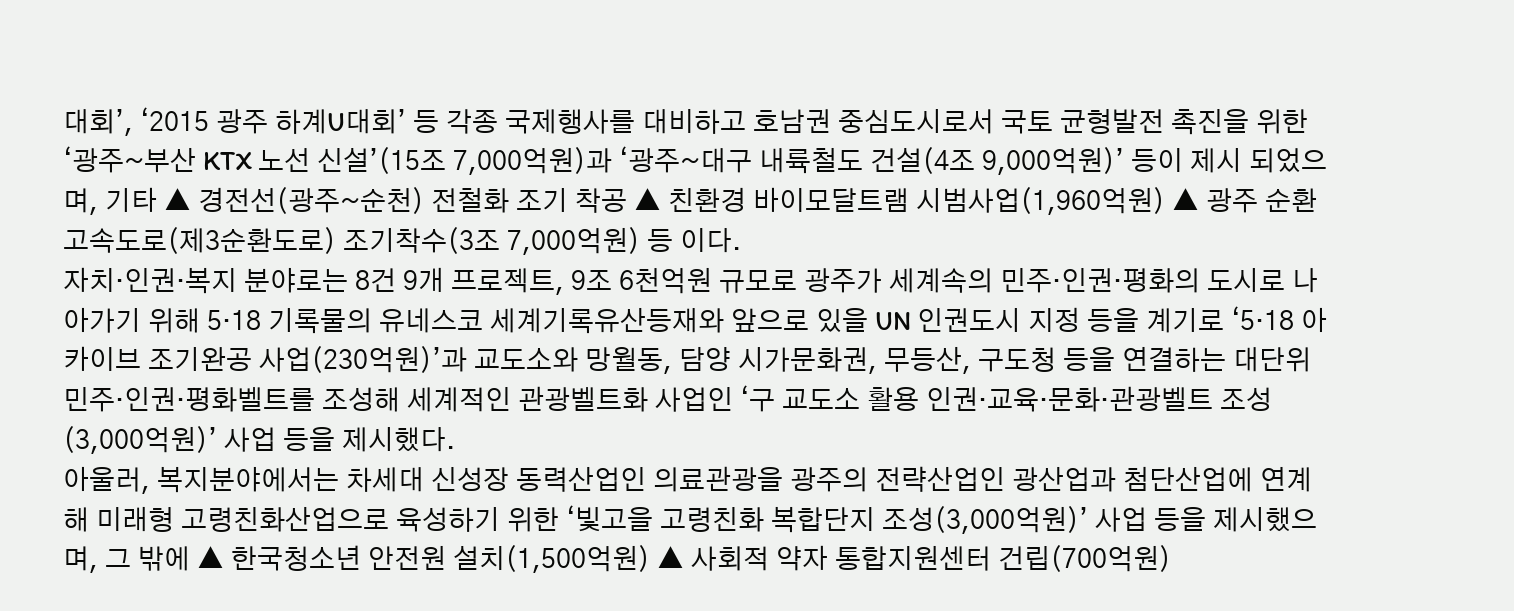대회’, ‘2015 광주 하계U대회’ 등 각종 국제행사를 대비하고 호남권 중심도시로서 국토 균형발전 촉진을 위한 ‘광주~부산 KTX 노선 신설’(15조 7,000억원)과 ‘광주~대구 내륙철도 건설(4조 9,000억원)’ 등이 제시 되었으며, 기타 ▲ 경전선(광주~순천) 전철화 조기 착공 ▲ 친환경 바이모달트램 시범사업(1,960억원) ▲ 광주 순환고속도로(제3순환도로) 조기착수(3조 7,000억원) 등 이다.
자치·인권·복지 분야로는 8건 9개 프로젝트, 9조 6천억원 규모로 광주가 세계속의 민주·인권·평화의 도시로 나아가기 위해 5·18 기록물의 유네스코 세계기록유산등재와 앞으로 있을 UN 인권도시 지정 등을 계기로 ‘5·18 아카이브 조기완공 사업(230억원)’과 교도소와 망월동, 담양 시가문화권, 무등산, 구도청 등을 연결하는 대단위 민주·인권·평화벨트를 조성해 세계적인 관광벨트화 사업인 ‘구 교도소 활용 인권·교육·문화·관광벨트 조성(3,000억원)’ 사업 등을 제시했다.
아울러, 복지분야에서는 차세대 신성장 동력산업인 의료관광을 광주의 전략산업인 광산업과 첨단산업에 연계해 미래형 고령친화산업으로 육성하기 위한 ‘빛고을 고령친화 복합단지 조성(3,000억원)’ 사업 등을 제시했으며, 그 밖에 ▲ 한국청소년 안전원 설치(1,500억원) ▲ 사회적 약자 통합지원센터 건립(700억원)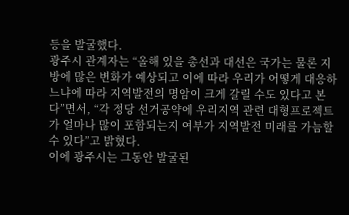등을 발굴했다.
광주시 관계자는 “올해 있을 총선과 대선은 국가는 물론 지방에 많은 변화가 예상되고 이에 따라 우리가 어떻게 대응하느냐에 따라 지역발전의 명암이 크게 갈릴 수도 있다고 본다”면서, “각 정당 선거공약에 우리지역 관련 대형프로젝트가 얼마나 많이 포함되는지 여부가 지역발전 미래를 가늠할 수 있다”고 밝혔다.
이에 광주시는 그동안 발굴된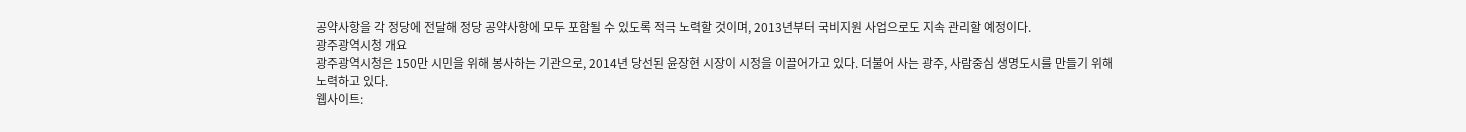공약사항을 각 정당에 전달해 정당 공약사항에 모두 포함될 수 있도록 적극 노력할 것이며, 2013년부터 국비지원 사업으로도 지속 관리할 예정이다.
광주광역시청 개요
광주광역시청은 150만 시민을 위해 봉사하는 기관으로, 2014년 당선된 윤장현 시장이 시정을 이끌어가고 있다. 더불어 사는 광주, 사람중심 생명도시를 만들기 위해 노력하고 있다.
웹사이트: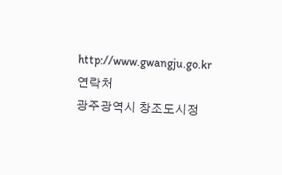http://www.gwangju.go.kr
연락처
광주광역시 창조도시정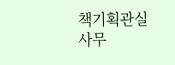책기획관실
사무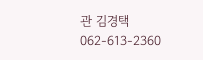관 김경택
062-613-2360